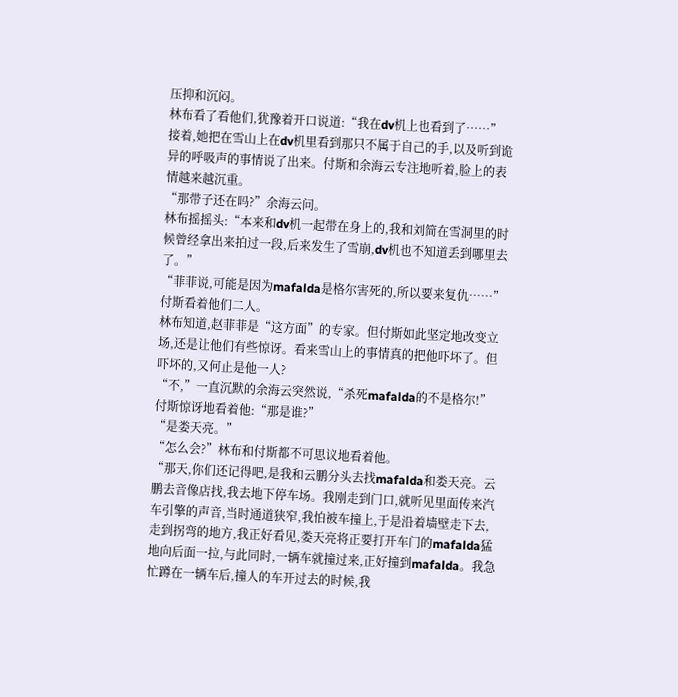压抑和沉闷。
林布看了看他们,犹豫着开口说道:“我在dv机上也看到了……”
接着,她把在雪山上在dv机里看到那只不属于自己的手,以及听到诡异的呼吸声的事情说了出来。付斯和余海云专注地听着,脸上的表情越来越沉重。
“那带子还在吗?”余海云问。
林布摇摇头:“本来和dv机一起带在身上的,我和刘简在雪洞里的时候曾经拿出来拍过一段,后来发生了雪崩,dv机也不知道丢到哪里去了。”
“菲菲说,可能是因为mafalda是格尔害死的,所以要来复仇……”付斯看着他们二人。
林布知道,赵菲菲是“这方面”的专家。但付斯如此坚定地改变立场,还是让他们有些惊讶。看来雪山上的事情真的把他吓坏了。但吓坏的,又何止是他一人?
“不,”一直沉默的余海云突然说,“杀死mafalda的不是格尔!”
付斯惊讶地看着他:“那是谁?”
“是娄天亮。”
“怎么会?”林布和付斯都不可思议地看着他。
“那天,你们还记得吧,是我和云鹏分头去找mafalda和娄天亮。云鹏去音像店找,我去地下停车场。我刚走到门口,就听见里面传来汽车引擎的声音,当时通道狭窄,我怕被车撞上,于是沿着墙壁走下去,走到拐弯的地方,我正好看见,娄天亮将正要打开车门的mafalda猛地向后面一拉,与此同时,一辆车就撞过来,正好撞到mafalda。我急忙蹲在一辆车后,撞人的车开过去的时候,我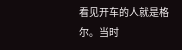看见开车的人就是格尔。当时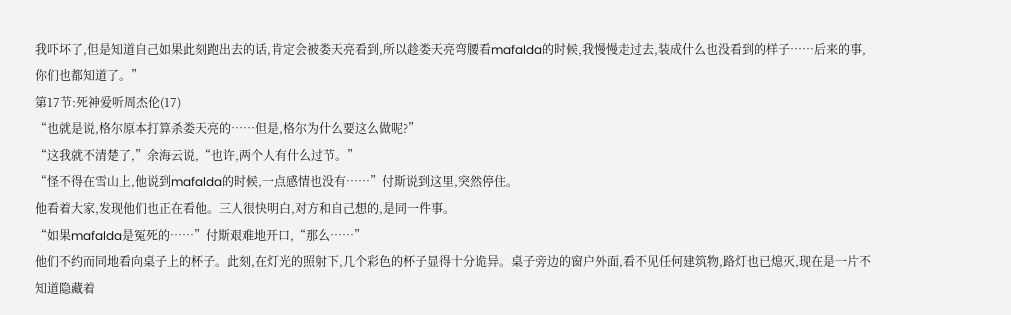我吓坏了,但是知道自己如果此刻跑出去的话,肯定会被娄天亮看到,所以趁娄天亮弯腰看mafalda的时候,我慢慢走过去,装成什么也没看到的样子……后来的事,你们也都知道了。”
第17节:死神爱听周杰伦(17)
“也就是说,格尔原本打算杀娄天亮的……但是,格尔为什么要这么做呢?”
“这我就不清楚了,”余海云说,“也许,两个人有什么过节。”
“怪不得在雪山上,他说到mafalda的时候,一点感情也没有……”付斯说到这里,突然停住。
他看着大家,发现他们也正在看他。三人很快明白,对方和自己想的,是同一件事。
“如果mafalda是冤死的……”付斯艰难地开口,“那么……”
他们不约而同地看向桌子上的杯子。此刻,在灯光的照射下,几个彩色的杯子显得十分诡异。桌子旁边的窗户外面,看不见任何建筑物,路灯也已熄灭,现在是一片不知道隐藏着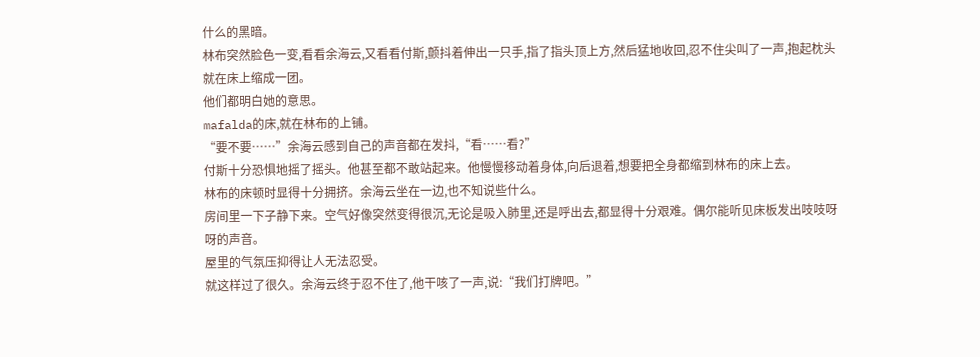什么的黑暗。
林布突然脸色一变,看看余海云,又看看付斯,颤抖着伸出一只手,指了指头顶上方,然后猛地收回,忍不住尖叫了一声,抱起枕头就在床上缩成一团。
他们都明白她的意思。
mafalda的床,就在林布的上铺。
“要不要……”余海云感到自己的声音都在发抖,“看……看?”
付斯十分恐惧地摇了摇头。他甚至都不敢站起来。他慢慢移动着身体,向后退着,想要把全身都缩到林布的床上去。
林布的床顿时显得十分拥挤。余海云坐在一边,也不知说些什么。
房间里一下子静下来。空气好像突然变得很沉,无论是吸入肺里,还是呼出去,都显得十分艰难。偶尔能听见床板发出吱吱呀呀的声音。
屋里的气氛压抑得让人无法忍受。
就这样过了很久。余海云终于忍不住了,他干咳了一声,说:“我们打牌吧。”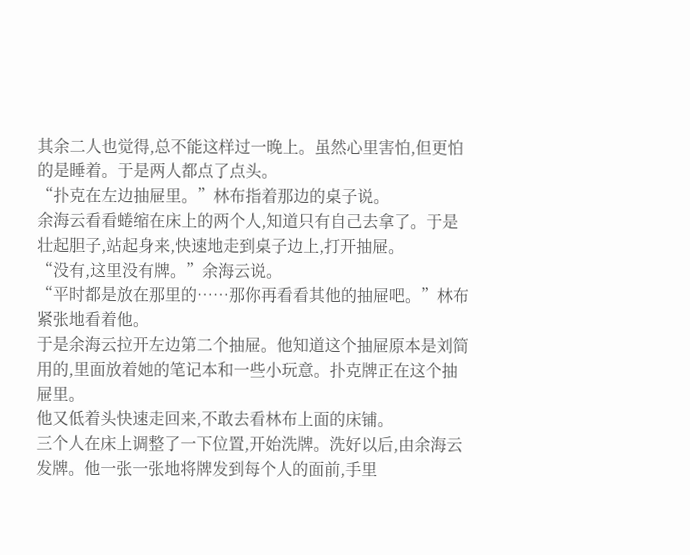其余二人也觉得,总不能这样过一晚上。虽然心里害怕,但更怕的是睡着。于是两人都点了点头。
“扑克在左边抽屉里。”林布指着那边的桌子说。
余海云看看蜷缩在床上的两个人,知道只有自己去拿了。于是壮起胆子,站起身来,快速地走到桌子边上,打开抽屉。
“没有,这里没有牌。”余海云说。
“平时都是放在那里的……那你再看看其他的抽屉吧。”林布紧张地看着他。
于是余海云拉开左边第二个抽屉。他知道这个抽屉原本是刘简用的,里面放着她的笔记本和一些小玩意。扑克牌正在这个抽屉里。
他又低着头快速走回来,不敢去看林布上面的床铺。
三个人在床上调整了一下位置,开始洗牌。洗好以后,由余海云发牌。他一张一张地将牌发到每个人的面前,手里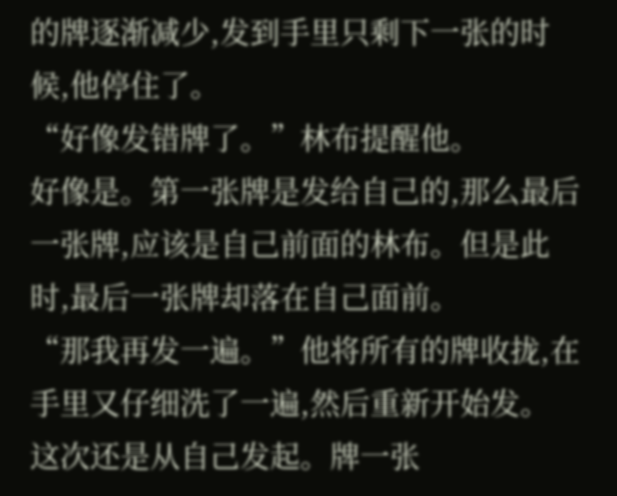的牌逐渐减少,发到手里只剩下一张的时候,他停住了。
“好像发错牌了。”林布提醒他。
好像是。第一张牌是发给自己的,那么最后一张牌,应该是自己前面的林布。但是此时,最后一张牌却落在自己面前。
“那我再发一遍。”他将所有的牌收拢,在手里又仔细洗了一遍,然后重新开始发。
这次还是从自己发起。牌一张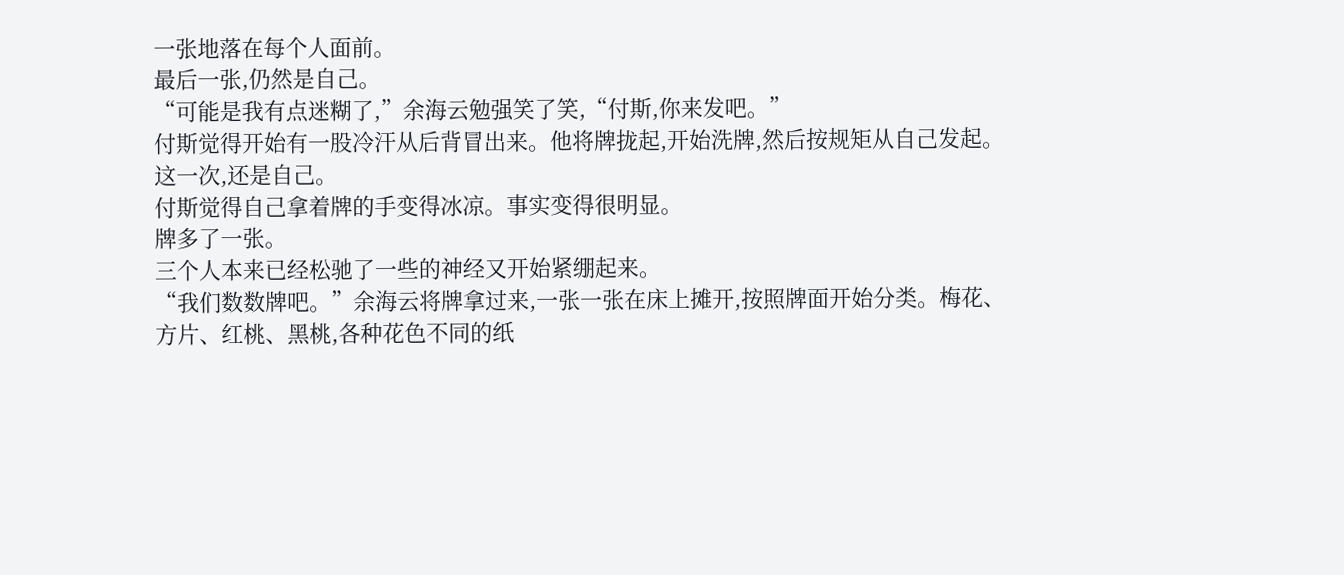一张地落在每个人面前。
最后一张,仍然是自己。
“可能是我有点迷糊了,”余海云勉强笑了笑,“付斯,你来发吧。”
付斯觉得开始有一股冷汗从后背冒出来。他将牌拢起,开始洗牌,然后按规矩从自己发起。
这一次,还是自己。
付斯觉得自己拿着牌的手变得冰凉。事实变得很明显。
牌多了一张。
三个人本来已经松驰了一些的神经又开始紧绷起来。
“我们数数牌吧。”余海云将牌拿过来,一张一张在床上摊开,按照牌面开始分类。梅花、方片、红桃、黑桃,各种花色不同的纸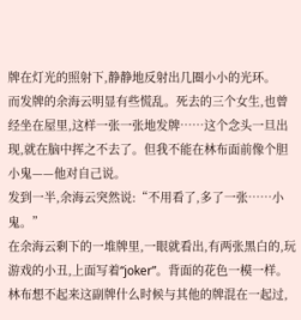牌在灯光的照射下,静静地反射出几圈小小的光环。
而发牌的余海云明显有些慌乱。死去的三个女生,也曾经坐在屋里,这样一张一张地发牌……这个念头一旦出现,就在脑中挥之不去了。但我不能在林布面前像个胆小鬼——他对自己说。
发到一半,余海云突然说:“不用看了,多了一张……小鬼。”
在余海云剩下的一堆牌里,一眼就看出,有两张黑白的,玩游戏的小丑,上面写着“joker”。背面的花色一模一样。林布想不起来这副牌什么时候与其他的牌混在一起过,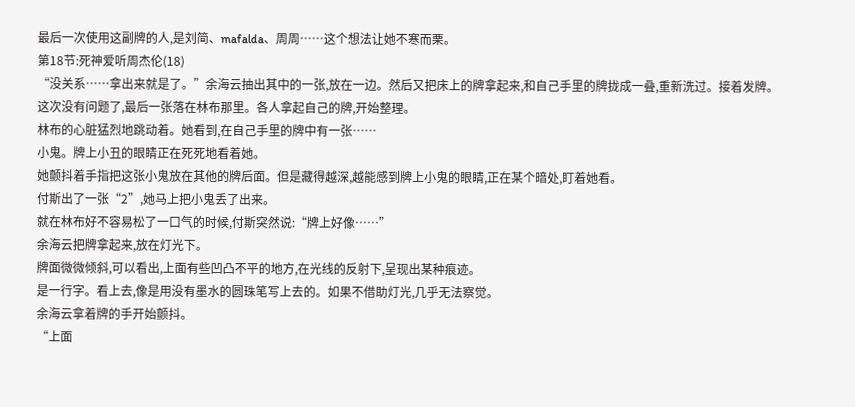最后一次使用这副牌的人,是刘简、mafalda、周周……这个想法让她不寒而栗。
第18节:死神爱听周杰伦(18)
“没关系……拿出来就是了。”余海云抽出其中的一张,放在一边。然后又把床上的牌拿起来,和自己手里的牌拢成一叠,重新洗过。接着发牌。
这次没有问题了,最后一张落在林布那里。各人拿起自己的牌,开始整理。
林布的心脏猛烈地跳动着。她看到,在自己手里的牌中有一张……
小鬼。牌上小丑的眼睛正在死死地看着她。
她颤抖着手指把这张小鬼放在其他的牌后面。但是藏得越深,越能感到牌上小鬼的眼睛,正在某个暗处,盯着她看。
付斯出了一张“2”,她马上把小鬼丢了出来。
就在林布好不容易松了一口气的时候,付斯突然说:“牌上好像……”
余海云把牌拿起来,放在灯光下。
牌面微微倾斜,可以看出,上面有些凹凸不平的地方,在光线的反射下,呈现出某种痕迹。
是一行字。看上去,像是用没有墨水的圆珠笔写上去的。如果不借助灯光,几乎无法察觉。
余海云拿着牌的手开始颤抖。
“上面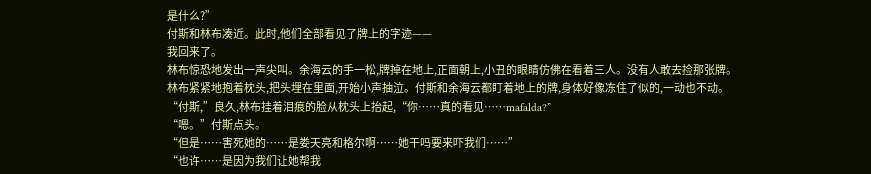是什么?”
付斯和林布凑近。此时,他们全部看见了牌上的字迹——
我回来了。
林布惊恐地发出一声尖叫。余海云的手一松,牌掉在地上,正面朝上,小丑的眼睛仿佛在看着三人。没有人敢去捡那张牌。
林布紧紧地抱着枕头,把头埋在里面,开始小声抽泣。付斯和余海云都盯着地上的牌,身体好像冻住了似的,一动也不动。
“付斯,”良久,林布挂着泪痕的脸从枕头上抬起,“你……真的看见……mafalda?”
“嗯。”付斯点头。
“但是……害死她的……是娄天亮和格尔啊……她干吗要来吓我们……”
“也许……是因为我们让她帮我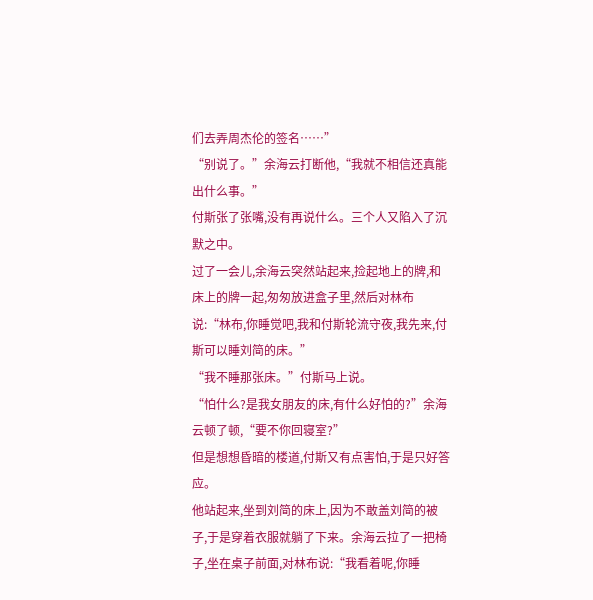们去弄周杰伦的签名……”
“别说了。”余海云打断他,“我就不相信还真能出什么事。”
付斯张了张嘴,没有再说什么。三个人又陷入了沉默之中。
过了一会儿,余海云突然站起来,捡起地上的牌,和床上的牌一起,匆匆放进盒子里,然后对林布说:“林布,你睡觉吧,我和付斯轮流守夜,我先来,付斯可以睡刘简的床。”
“我不睡那张床。”付斯马上说。
“怕什么?是我女朋友的床,有什么好怕的?”余海云顿了顿,“要不你回寝室?”
但是想想昏暗的楼道,付斯又有点害怕,于是只好答应。
他站起来,坐到刘简的床上,因为不敢盖刘简的被子,于是穿着衣服就躺了下来。余海云拉了一把椅子,坐在桌子前面,对林布说:“我看着呢,你睡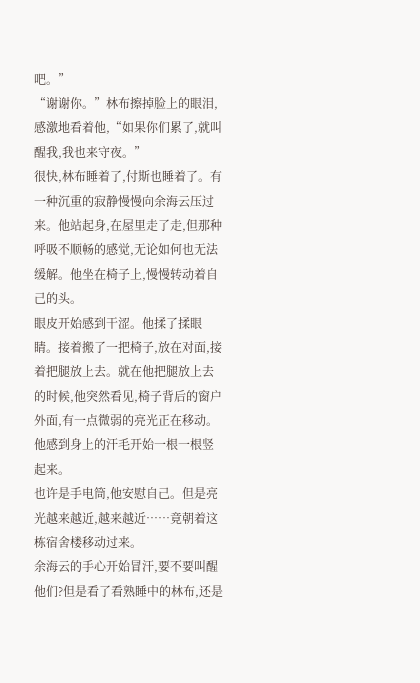吧。”
“谢谢你。”林布擦掉脸上的眼泪,感激地看着他,“如果你们累了,就叫醒我,我也来守夜。”
很快,林布睡着了,付斯也睡着了。有一种沉重的寂静慢慢向余海云压过来。他站起身,在屋里走了走,但那种呼吸不顺畅的感觉,无论如何也无法缓解。他坐在椅子上,慢慢转动着自己的头。
眼皮开始感到干涩。他揉了揉眼睛。接着搬了一把椅子,放在对面,接着把腿放上去。就在他把腿放上去的时候,他突然看见,椅子背后的窗户外面,有一点微弱的亮光正在移动。
他感到身上的汗毛开始一根一根竖起来。
也许是手电筒,他安慰自己。但是亮光越来越近,越来越近……竟朝着这栋宿舍楼移动过来。
余海云的手心开始冒汗,要不要叫醒他们?但是看了看熟睡中的林布,还是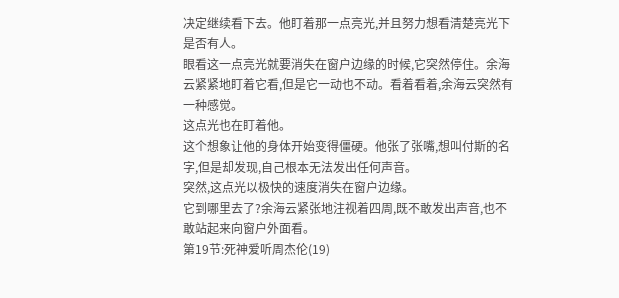决定继续看下去。他盯着那一点亮光,并且努力想看清楚亮光下是否有人。
眼看这一点亮光就要消失在窗户边缘的时候,它突然停住。余海云紧紧地盯着它看,但是它一动也不动。看着看着,余海云突然有一种感觉。
这点光也在盯着他。
这个想象让他的身体开始变得僵硬。他张了张嘴,想叫付斯的名字,但是却发现,自己根本无法发出任何声音。
突然,这点光以极快的速度消失在窗户边缘。
它到哪里去了?余海云紧张地注视着四周,既不敢发出声音,也不敢站起来向窗户外面看。
第19节:死神爱听周杰伦(19)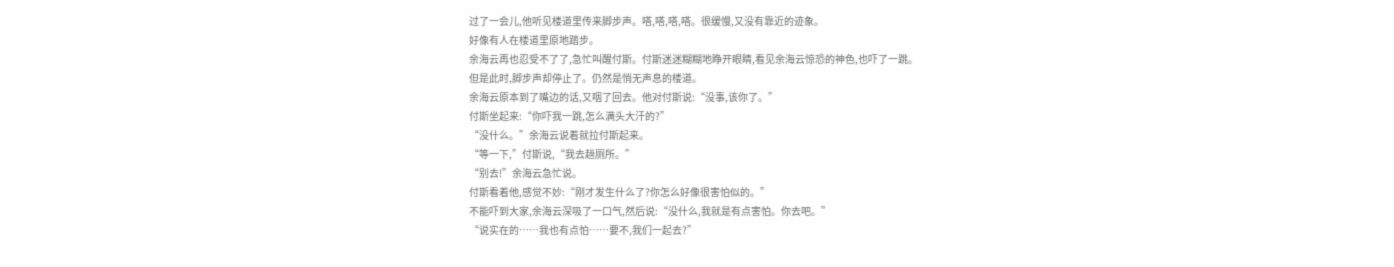过了一会儿,他听见楼道里传来脚步声。嗒,嗒,嗒,嗒。很缓慢,又没有靠近的迹象。
好像有人在楼道里原地踏步。
余海云再也忍受不了了,急忙叫醒付斯。付斯迷迷糊糊地睁开眼睛,看见余海云惊恐的神色,也吓了一跳。
但是此时,脚步声却停止了。仍然是悄无声息的楼道。
余海云原本到了嘴边的话,又咽了回去。他对付斯说:“没事,该你了。”
付斯坐起来:“你吓我一跳,怎么满头大汗的?”
“没什么。”余海云说着就拉付斯起来。
“等一下,”付斯说,“我去趟厕所。”
“别去!”余海云急忙说。
付斯看着他,感觉不妙:“刚才发生什么了?你怎么好像很害怕似的。”
不能吓到大家,余海云深吸了一口气,然后说:“没什么,我就是有点害怕。你去吧。”
“说实在的……我也有点怕……要不,我们一起去?”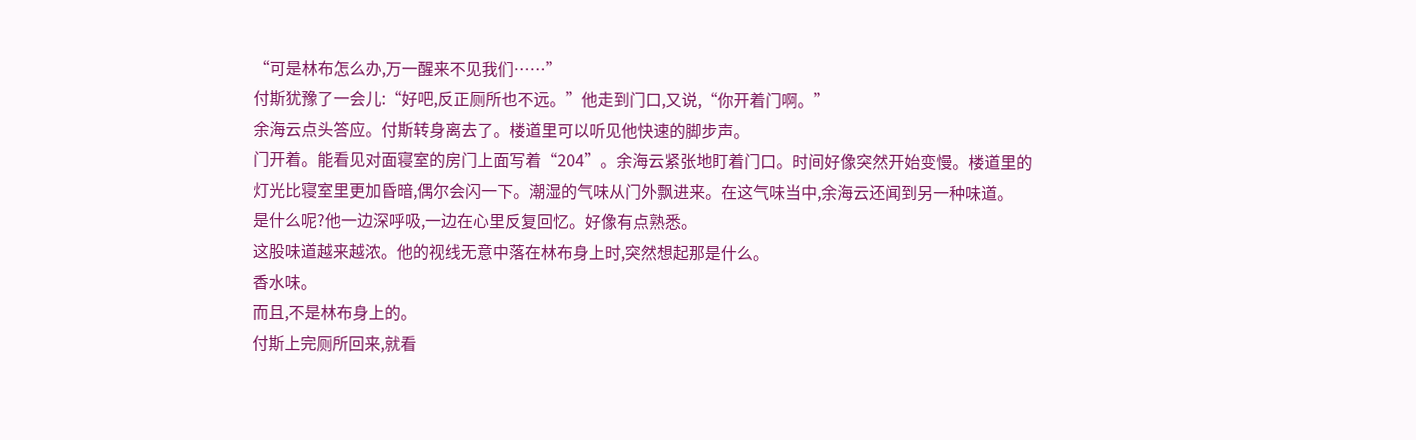“可是林布怎么办,万一醒来不见我们……”
付斯犹豫了一会儿:“好吧,反正厕所也不远。”他走到门口,又说,“你开着门啊。”
余海云点头答应。付斯转身离去了。楼道里可以听见他快速的脚步声。
门开着。能看见对面寝室的房门上面写着“204”。余海云紧张地盯着门口。时间好像突然开始变慢。楼道里的灯光比寝室里更加昏暗,偶尔会闪一下。潮湿的气味从门外飘进来。在这气味当中,余海云还闻到另一种味道。
是什么呢?他一边深呼吸,一边在心里反复回忆。好像有点熟悉。
这股味道越来越浓。他的视线无意中落在林布身上时,突然想起那是什么。
香水味。
而且,不是林布身上的。
付斯上完厕所回来,就看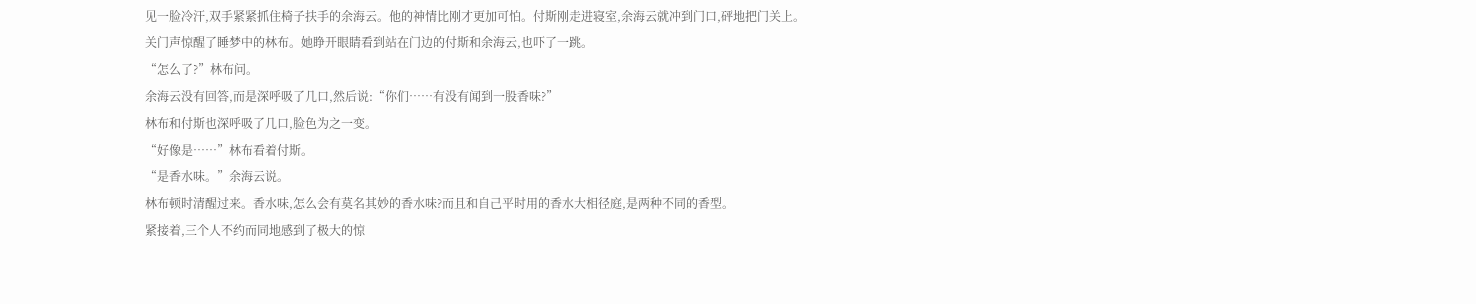见一脸冷汗,双手紧紧抓住椅子扶手的余海云。他的神情比刚才更加可怕。付斯刚走进寝室,余海云就冲到门口,砰地把门关上。
关门声惊醒了睡梦中的林布。她睁开眼睛看到站在门边的付斯和余海云,也吓了一跳。
“怎么了?”林布问。
余海云没有回答,而是深呼吸了几口,然后说:“你们……有没有闻到一股香味?”
林布和付斯也深呼吸了几口,脸色为之一变。
“好像是……”林布看着付斯。
“是香水味。”余海云说。
林布顿时清醒过来。香水味,怎么会有莫名其妙的香水味?而且和自己平时用的香水大相径庭,是两种不同的香型。
紧接着,三个人不约而同地感到了极大的惊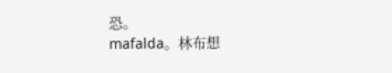恐。
mafalda。林布想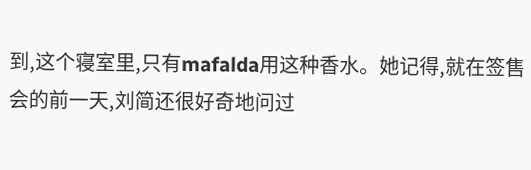到,这个寝室里,只有mafalda用这种香水。她记得,就在签售会的前一天,刘简还很好奇地问过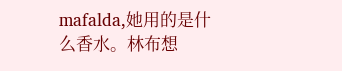mafalda,她用的是什么香水。林布想